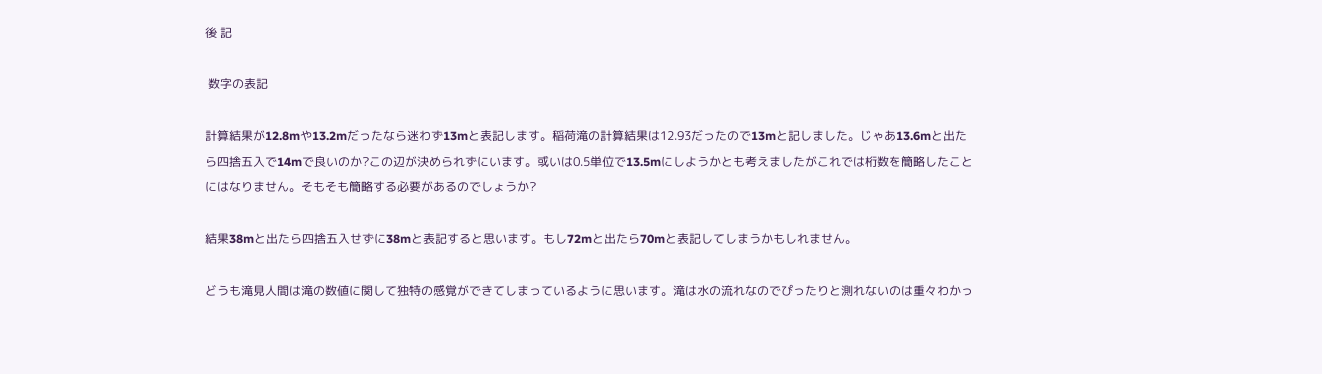後 記

 数字の表記

計算結果が12.8mや13.2mだったなら迷わず13mと表記します。稲荷滝の計算結果は12.93だったので13mと記しました。じゃあ13.6mと出たら四捨五入で14mで良いのか?この辺が決められずにいます。或いは0.5単位で13.5mにしようかとも考えましたがこれでは桁数を簡略したことにはなりません。そもそも簡略する必要があるのでしょうか?

結果38mと出たら四捨五入せずに38mと表記すると思います。もし72mと出たら70mと表記してしまうかもしれません。

どうも滝見人間は滝の数値に関して独特の感覚ができてしまっているように思います。滝は水の流れなのでぴったりと測れないのは重々わかっ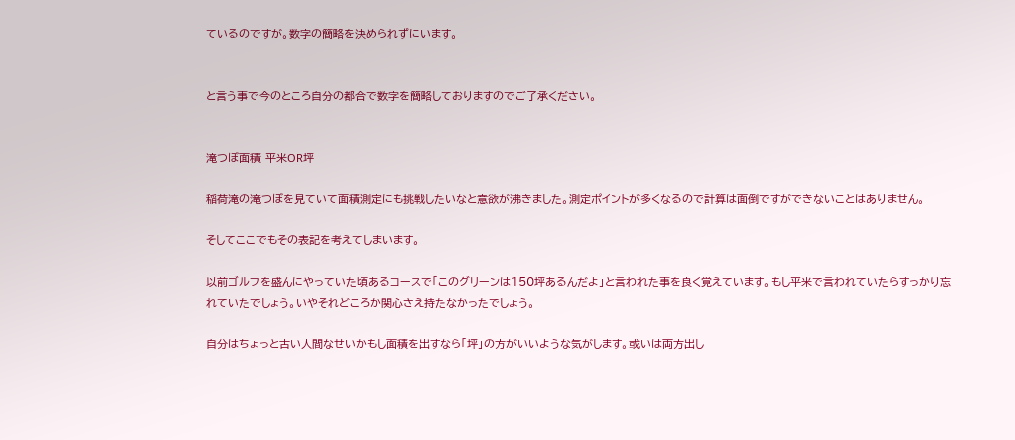ているのですが。数字の簡略を決められずにいます。


と言う事で今のところ自分の都合で数字を簡略しておりますのでご了承ください。


滝つぼ面積 平米OR坪

稲荷滝の滝つぼを見ていて面積測定にも挑戦したいなと意欲が沸きました。測定ポイントが多くなるので計算は面倒ですができないことはありません。

そしてここでもその表記を考えてしまいます。

以前ゴルフを盛んにやっていた頃あるコースで「このグリーンは150坪あるんだよ」と言われた事を良く覚えています。もし平米で言われていたらすっかり忘れていたでしょう。いやそれどころか関心さえ持たなかったでしょう。

自分はちょっと古い人間なせいかもし面積を出すなら「坪」の方がいいような気がします。或いは両方出し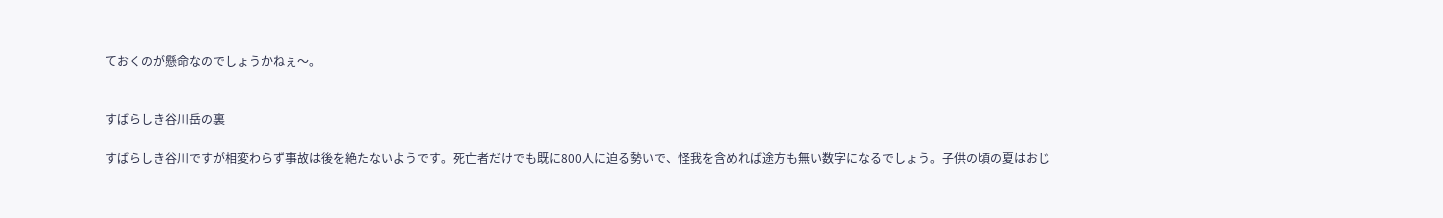ておくのが懸命なのでしょうかねぇ〜。


すばらしき谷川岳の裏

すばらしき谷川ですが相変わらず事故は後を絶たないようです。死亡者だけでも既に800人に迫る勢いで、怪我を含めれば途方も無い数字になるでしょう。子供の頃の夏はおじ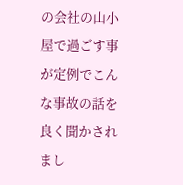の会社の山小屋で過ごす事が定例でこんな事故の話を良く聞かされまし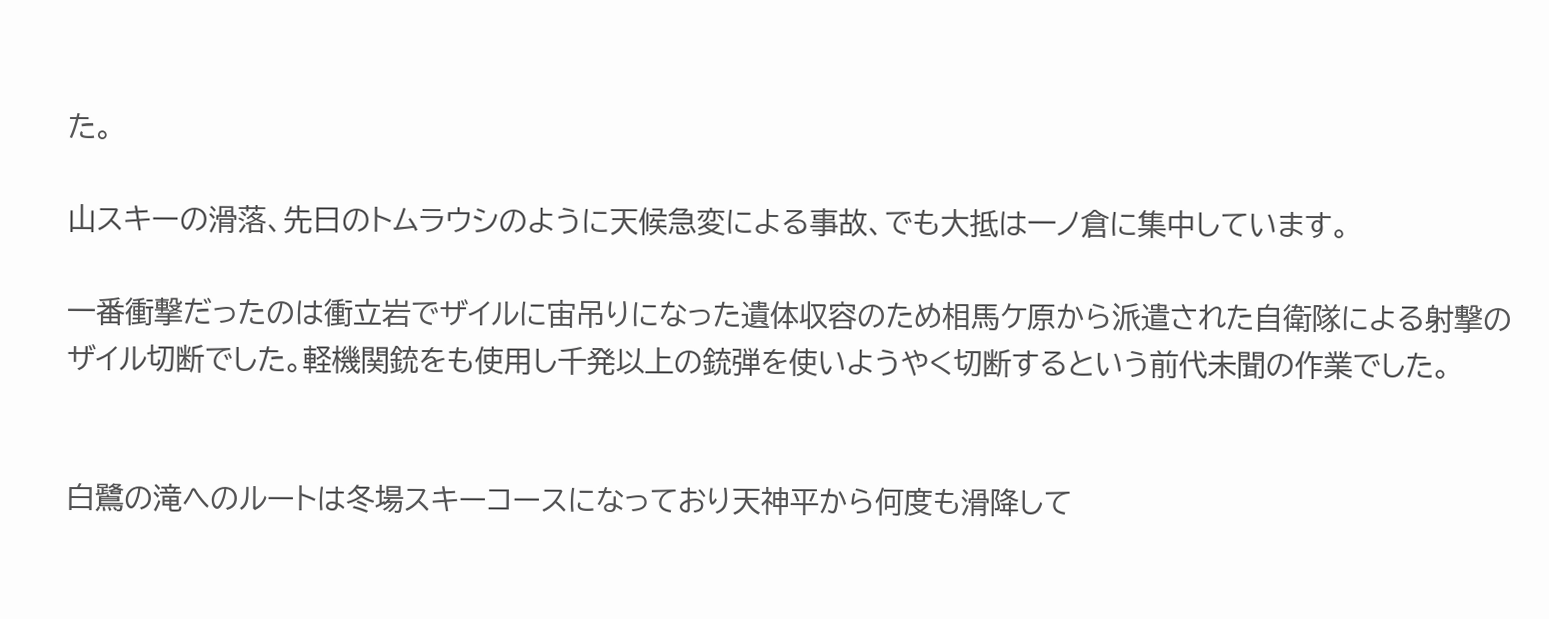た。

山スキーの滑落、先日のトムラウシのように天候急変による事故、でも大抵は一ノ倉に集中しています。

一番衝撃だったのは衝立岩でザイルに宙吊りになった遺体収容のため相馬ケ原から派遣された自衛隊による射撃のザイル切断でした。軽機関銃をも使用し千発以上の銃弾を使いようやく切断するという前代未聞の作業でした。


白鷺の滝へのルートは冬場スキーコースになっており天神平から何度も滑降して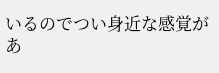いるのでつい身近な感覚があ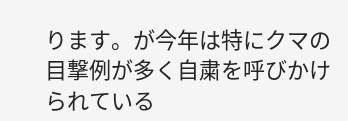ります。が今年は特にクマの目撃例が多く自粛を呼びかけられている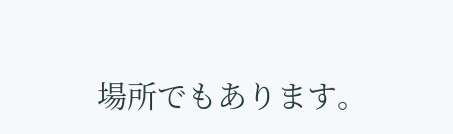場所でもあります。